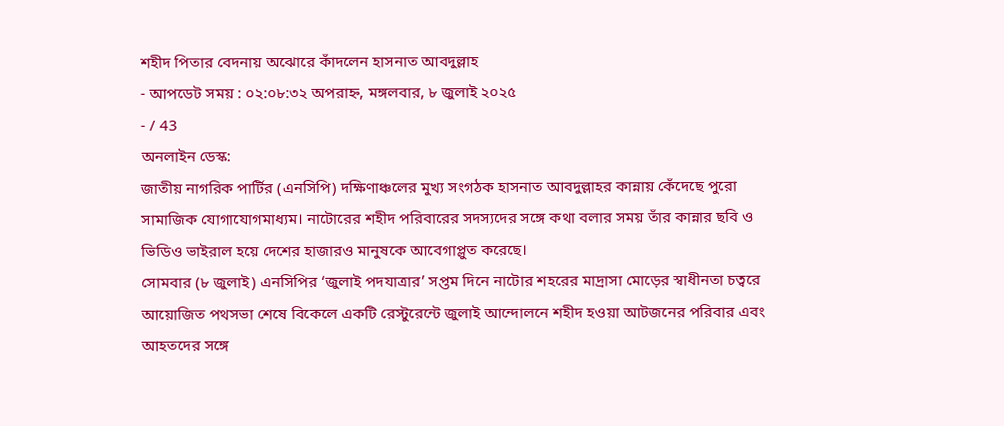শহীদ পিতার বেদনায় অঝোরে কাঁদলেন হাসনাত আবদুল্লাহ
- আপডেট সময় : ০২:০৮:৩২ অপরাহ্ন, মঙ্গলবার, ৮ জুলাই ২০২৫
- / 43
অনলাইন ডেস্ক:
জাতীয় নাগরিক পার্টির (এনসিপি) দক্ষিণাঞ্চলের মুখ্য সংগঠক হাসনাত আবদুল্লাহর কান্নায় কেঁদেছে পুরো সামাজিক যোগাযোগমাধ্যম। নাটোরের শহীদ পরিবারের সদস্যদের সঙ্গে কথা বলার সময় তাঁর কান্নার ছবি ও ভিডিও ভাইরাল হয়ে দেশের হাজারও মানুষকে আবেগাপ্লুত করেছে।
সোমবার (৮ জুলাই) এনসিপির ‘জুলাই পদযাত্রার’ সপ্তম দিনে নাটোর শহরের মাদ্রাসা মোড়ের স্বাধীনতা চত্বরে আয়োজিত পথসভা শেষে বিকেলে একটি রেস্টুরেন্টে জুলাই আন্দোলনে শহীদ হওয়া আটজনের পরিবার এবং আহতদের সঙ্গে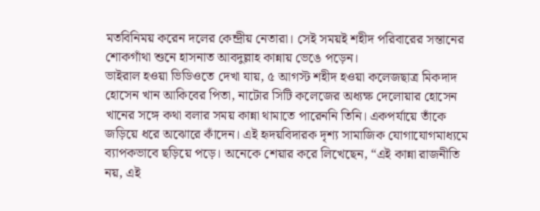মতবিনিময় করেন দলের কেন্দ্রীয় নেতারা। সেই সময়ই শহীদ পরিবারের সন্তানের শোকগাঁথা শুনে হাসনাত আবদুল্লাহ কান্নায় ভেঙে পড়েন।
ভাইরাল হওয়া ভিডিওতে দেখা যায়, ৫ আগস্ট শহীদ হওয়া কলেজছাত্র মিকদাদ হোসেন খান আকিবের পিতা, নাটোর সিটি কলেজের অধ্যক্ষ দেলোয়ার হোসেন খানের সঙ্গে কথা বলার সময় কান্না থামাতে পারেননি তিনি। একপর্যায়ে তাঁকে জড়িয়ে ধরে অঝোরে কাঁদেন। এই হৃদয়বিদারক দৃশ্য সামাজিক যোগাযোগমাধ্যমে ব্যাপকভাবে ছড়িয়ে পড়ে। অনেকে শেয়ার করে লিখেছেন, “এই কান্না রাজনীতি নয়, এই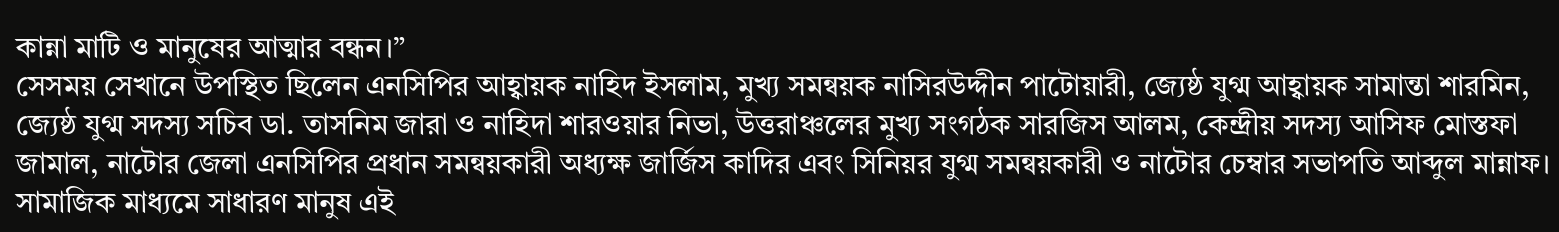কান্না মাটি ও মানুষের আত্মার বন্ধন।”
সেসময় সেখানে উপস্থিত ছিলেন এনসিপির আহ্বায়ক নাহিদ ইসলাম, মুখ্য সমন্বয়ক নাসিরউদ্দীন পাটোয়ারী, জ্যেষ্ঠ যুগ্ম আহ্বায়ক সামান্তা শারমিন, জ্যেষ্ঠ যুগ্ম সদস্য সচিব ডা. তাসনিম জারা ও নাহিদা শারওয়ার নিভা, উত্তরাঞ্চলের মুখ্য সংগঠক সারজিস আলম, কেন্দ্রীয় সদস্য আসিফ মোস্তফা জামাল, নাটোর জেলা এনসিপির প্রধান সমন্বয়কারী অধ্যক্ষ জার্জিস কাদির এবং সিনিয়র যুগ্ম সমন্বয়কারী ও নাটোর চেম্বার সভাপতি আব্দুল মান্নাফ।
সামাজিক মাধ্যমে সাধারণ মানুষ এই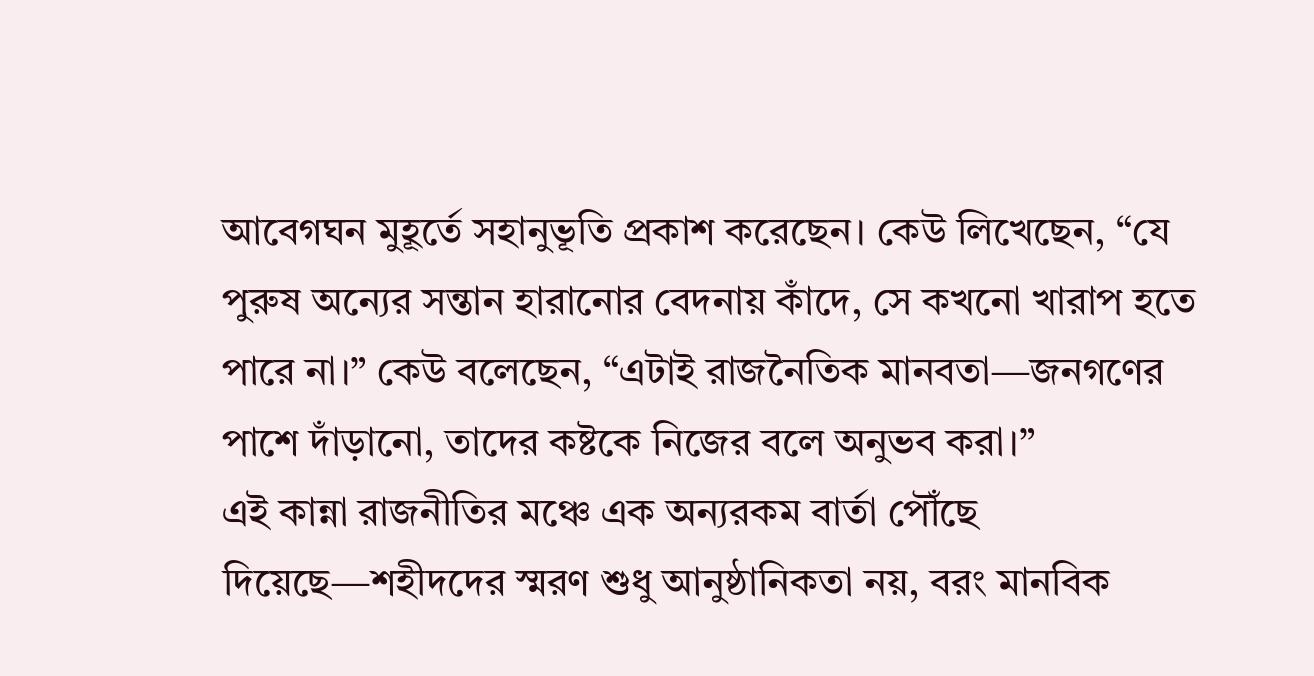আবেগঘন মুহূর্তে সহানুভূতি প্রকাশ করেছেন। কেউ লিখেছেন, “যে পুরুষ অন্যের সন্তান হারানোর বেদনায় কাঁদে, সে কখনো খারাপ হতে পারে না।” কেউ বলেছেন, “এটাই রাজনৈতিক মানবতা—জনগণের পাশে দাঁড়ানো, তাদের কষ্টকে নিজের বলে অনুভব করা।”
এই কান্না রাজনীতির মঞ্চে এক অন্যরকম বার্তা পৌঁছে দিয়েছে—শহীদদের স্মরণ শুধু আনুষ্ঠানিকতা নয়, বরং মানবিক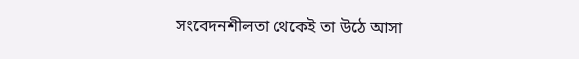সংবেদনশীলতা থেকেই তা উঠে আসা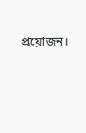প্রয়োজন।